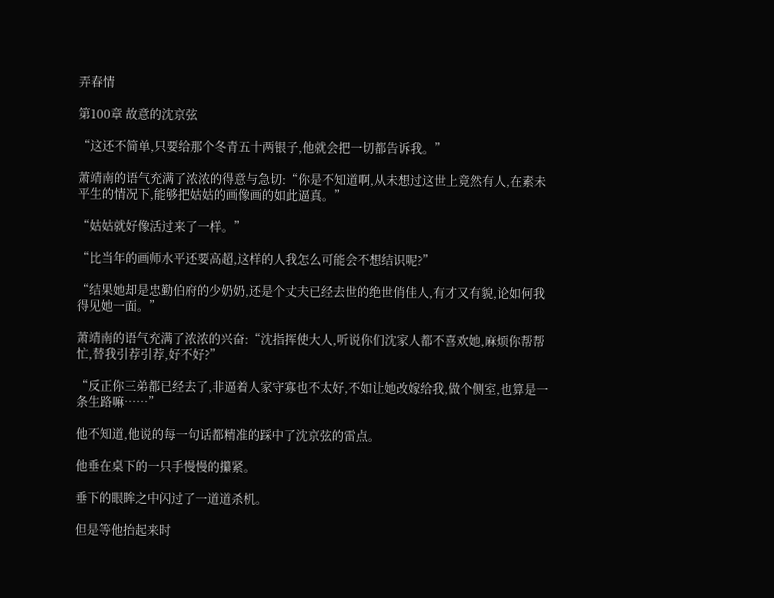弄春情

第100章 故意的沈京弦

“这还不简单,只要给那个冬青五十两银子,他就会把一切都告诉我。”

萧靖南的语气充满了浓浓的得意与急切:“你是不知道啊,从未想过这世上竟然有人,在素未平生的情况下,能够把姑姑的画像画的如此逼真。”

“姑姑就好像活过来了一样。”

“比当年的画师水平还要高超,这样的人我怎么可能会不想结识呢?”

“结果她却是忠勤伯府的少奶奶,还是个丈夫已经去世的绝世俏佳人,有才又有貌,论如何我得见她一面。”

萧靖南的语气充满了浓浓的兴奋:“沈指挥使大人,听说你们沈家人都不喜欢她,麻烦你帮帮忙,替我引荐引荐,好不好?”

“反正你三弟都已经去了,非逼着人家守寡也不太好,不如让她改嫁给我,做个侧室,也算是一条生路嘛……”

他不知道,他说的每一句话都精准的踩中了沈京弦的雷点。

他垂在桌下的一只手慢慢的攥紧。

垂下的眼眸之中闪过了一道道杀机。

但是等他抬起来时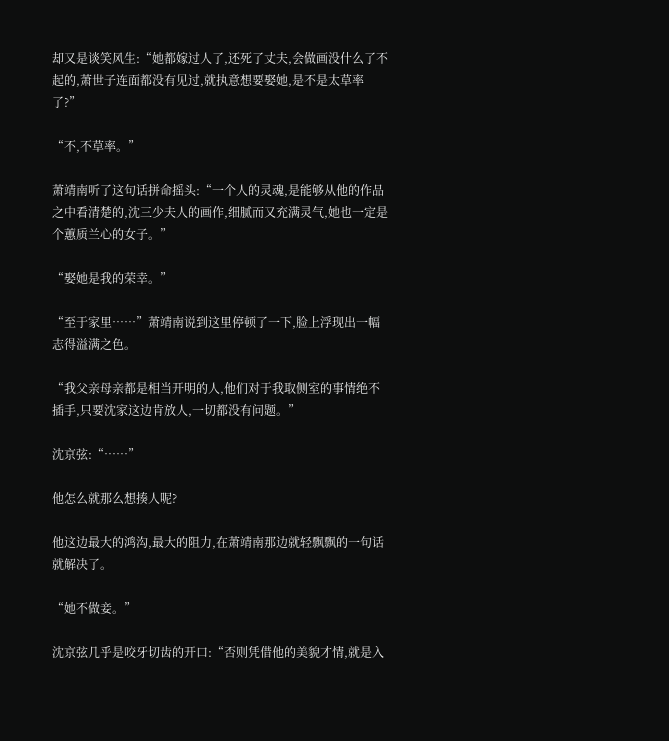却又是谈笑风生:“她都嫁过人了,还死了丈夫,会做画没什么了不起的,萧世子连面都没有见过,就执意想要娶她,是不是太草率了?”

“不,不草率。”

萧靖南听了这句话拼命摇头:“一个人的灵魂,是能够从他的作品之中看清楚的,沈三少夫人的画作,细腻而又充满灵气,她也一定是个蕙质兰心的女子。”

“娶她是我的荣幸。”

“至于家里……”萧靖南说到这里停顿了一下,脸上浮现出一幅志得溢满之色。

“我父亲母亲都是相当开明的人,他们对于我取侧室的事情绝不插手,只要沈家这边肯放人,一切都没有问题。”

沈京弦:“……”

他怎么就那么想揍人呢?

他这边最大的鸿沟,最大的阻力,在萧靖南那边就轻飘飘的一句话就解决了。

“她不做妾。”

沈京弦几乎是咬牙切齿的开口:“否则凭借他的美貌才情,就是入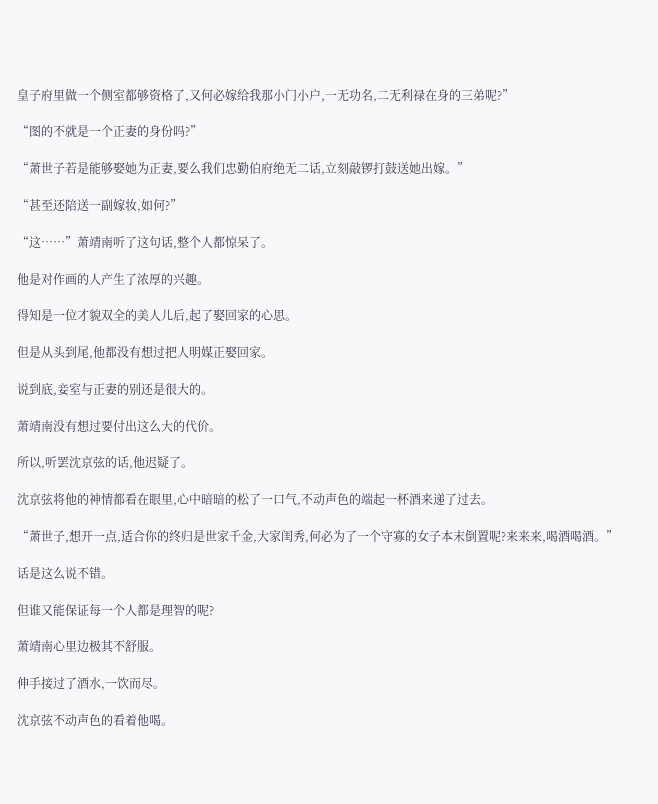皇子府里做一个侧室都够资格了,又何必嫁给我那小门小户,一无功名,二无利禄在身的三弟呢?”

“图的不就是一个正妻的身份吗?”

“萧世子若是能够娶她为正妻,要么我们忠勤伯府绝无二话,立刻敲锣打鼓送她出嫁。”

“甚至还陪送一副嫁妆,如何?”

“这……”萧靖南听了这句话,整个人都惊呆了。

他是对作画的人产生了浓厚的兴趣。

得知是一位才貌双全的美人儿后,起了娶回家的心思。

但是从头到尾,他都没有想过把人明媒正娶回家。

说到底,妾室与正妻的别还是很大的。

萧靖南没有想过要付出这么大的代价。

所以,听罢沈京弦的话,他迟疑了。

沈京弦将他的神情都看在眼里,心中暗暗的松了一口气,不动声色的端起一杯酒来递了过去。

“萧世子,想开一点,适合你的终归是世家千金,大家闺秀,何必为了一个守寡的女子本末倒置呢?来来来,喝酒喝酒。”

话是这么说不错。

但谁又能保证每一个人都是理智的呢?

萧靖南心里边极其不舒服。

伸手接过了酒水,一饮而尽。

沈京弦不动声色的看着他喝。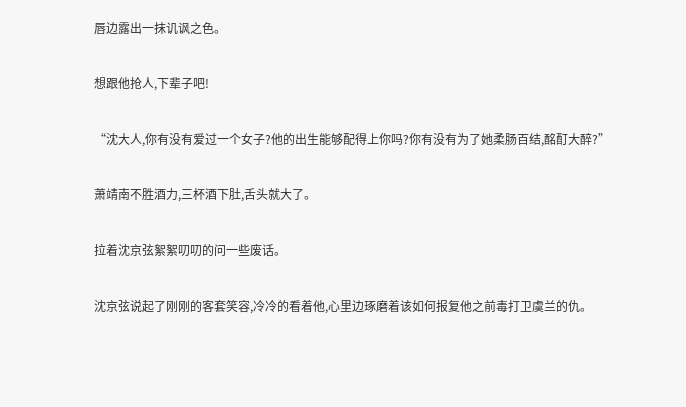唇边露出一抹讥讽之色。

想跟他抢人,下辈子吧!

“沈大人,你有没有爱过一个女子?他的出生能够配得上你吗?你有没有为了她柔肠百结,酩酊大醉?”

萧靖南不胜酒力,三杯酒下肚,舌头就大了。

拉着沈京弦絮絮叨叨的问一些废话。

沈京弦说起了刚刚的客套笑容,冷冷的看着他,心里边琢磨着该如何报复他之前毒打卫虞兰的仇。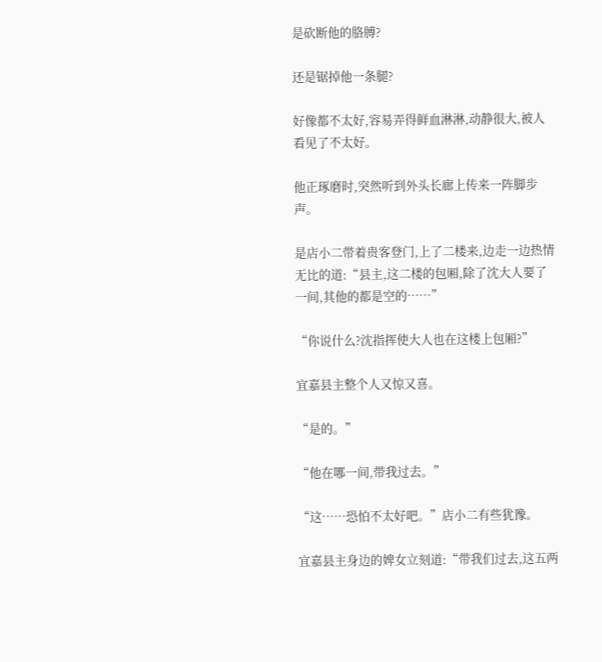是砍断他的胳膊?

还是锯掉他一条腿?

好像都不太好,容易弄得鲜血淋淋,动静很大,被人看见了不太好。

他正琢磨时,突然听到外头长廊上传来一阵脚步声。

是店小二带着贵客登门,上了二楼来,边走一边热情无比的道:“县主,这二楼的包厢,除了沈大人要了一间,其他的都是空的……”

“你说什么?沈指挥使大人也在这楼上包厢?”

宜嘉县主整个人又惊又喜。

“是的。”

“他在哪一间,带我过去。”

“这……恐怕不太好吧。”店小二有些犹豫。

宜嘉县主身边的婢女立刻道:“带我们过去,这五两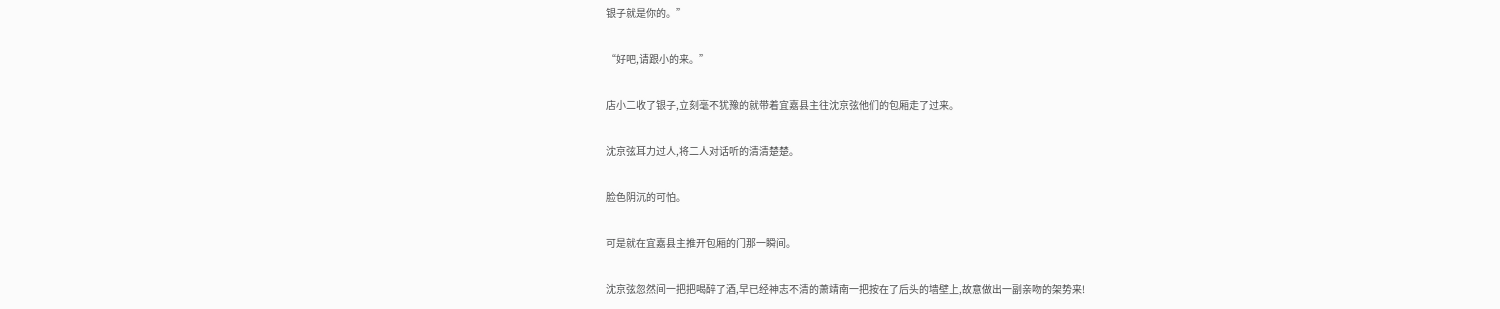银子就是你的。”

“好吧,请跟小的来。”

店小二收了银子,立刻毫不犹豫的就带着宜嘉县主往沈京弦他们的包厢走了过来。

沈京弦耳力过人,将二人对话听的清清楚楚。

脸色阴沉的可怕。

可是就在宜嘉县主推开包厢的门那一瞬间。

沈京弦忽然间一把把喝醉了酒,早已经神志不清的萧靖南一把按在了后头的墙壁上,故意做出一副亲吻的架势来!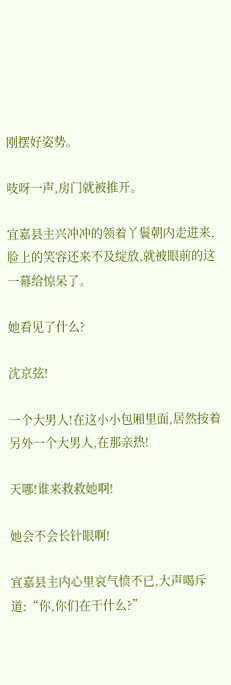刚摆好姿势。

吱呀一声,房门就被推开。

宜嘉县主兴冲冲的领着丫鬟朝内走进来,脸上的笑容还来不及绽放,就被眼前的这一幕给惊呆了。

她看见了什么?

沈京弦!

一个大男人!在这小小包厢里面,居然按着另外一个大男人,在那亲热!

天哪!谁来救救她啊!

她会不会长针眼啊!

宜嘉县主内心里哀气愤不已,大声喝斥道:“你,你们在干什么?”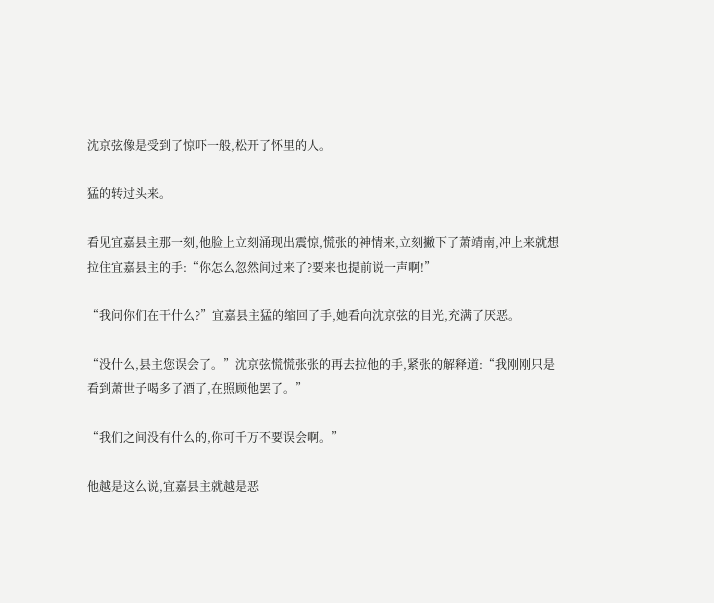沈京弦像是受到了惊吓一般,松开了怀里的人。

猛的转过头来。

看见宜嘉县主那一刻,他脸上立刻涌现出震惊,慌张的神情来,立刻撇下了萧靖南,冲上来就想拉住宜嘉县主的手:“你怎么忽然间过来了?要来也提前说一声啊!”

“我问你们在干什么?”宜嘉县主猛的缩回了手,她看向沈京弦的目光,充满了厌恶。

“没什么,县主您误会了。”沈京弦慌慌张张的再去拉他的手,紧张的解释道:“我刚刚只是看到萧世子喝多了酒了,在照顾他罢了。”

“我们之间没有什么的,你可千万不要误会啊。”

他越是这么说,宜嘉县主就越是恶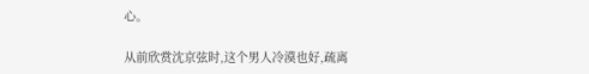心。

从前欣赏沈京弦时,这个男人冷漠也好,疏离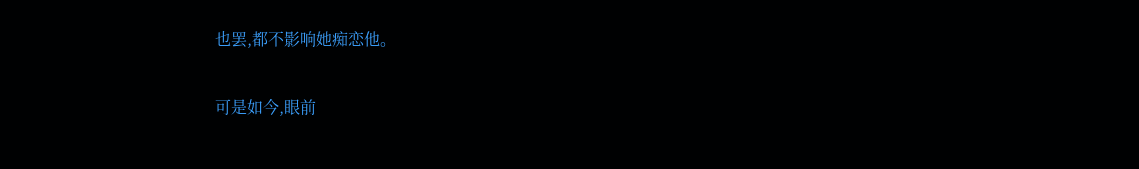也罢,都不影响她痴恋他。

可是如今,眼前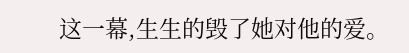这一幕,生生的毁了她对他的爱。